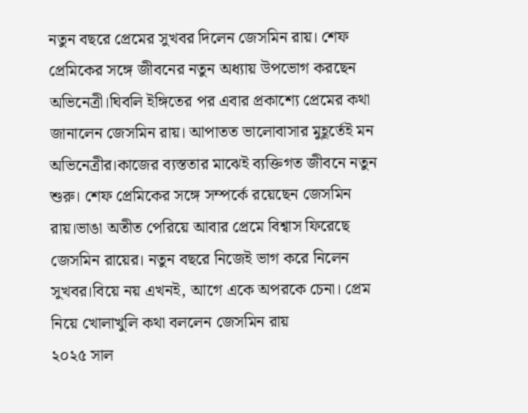নতুন বছরে প্রেমের সুখবর দিলেন জেসমিন রায়। শেফ প্রেমিকের সঙ্গে জীবনের নতুন অধ্যায় উপভোগ করছেন অভিনেত্রী।ঘিবলি ইঙ্গিতের পর এবার প্রকাশ্যে প্রেমের কথা জানালেন জেসমিন রায়। আপাতত ভালোবাসার মুহূর্তেই মন অভিনেত্রীর।কাজের ব্যস্ততার মাঝেই ব্যক্তিগত জীবনে নতুন শুরু। শেফ প্রেমিকের সঙ্গে সম্পর্কে রয়েছেন জেসমিন রায়।ভাঙা অতীত পেরিয়ে আবার প্রেমে বিশ্বাস ফিরেছে জেসমিন রায়ের। নতুন বছরে নিজেই ভাগ করে নিলেন সুখবর।বিয়ে নয় এখনই, আগে একে অপরকে চেনা। প্রেম নিয়ে খোলাখুলি কথা বললেন জেসমিন রায়
২০২৫ সাল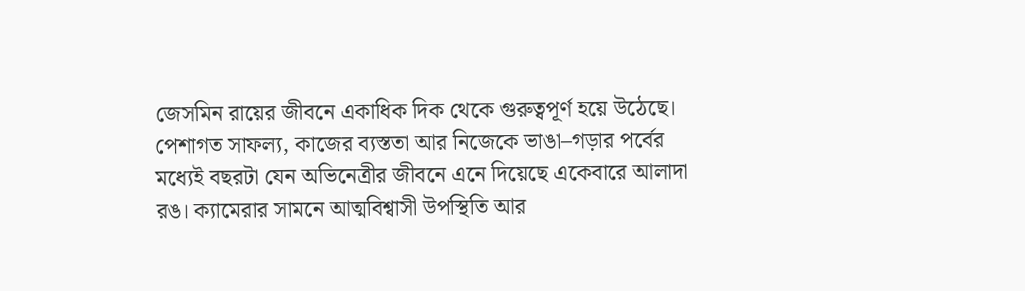জেসমিন রায়ের জীবনে একাধিক দিক থেকে গুরুত্বপূর্ণ হয়ে উঠেছে। পেশাগত সাফল্য, কাজের ব্যস্ততা আর নিজেকে ভাঙা–গড়ার পর্বের মধ্যেই বছরটা যেন অভিনেত্রীর জীবনে এনে দিয়েছে একেবারে আলাদা রঙ। ক্যামেরার সামনে আত্মবিশ্বাসী উপস্থিতি আর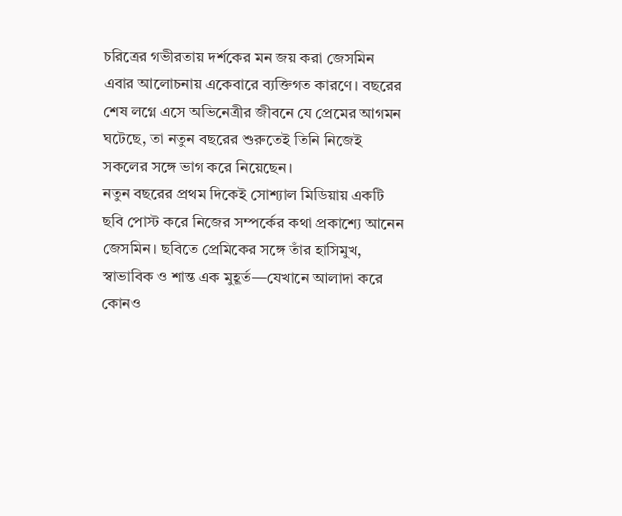চরিত্রের গভীরতায় দর্শকের মন জয় করা জেসমিন এবার আলোচনায় একেবারে ব্যক্তিগত কারণে। বছরের শেষ লগ্নে এসে অভিনেত্রীর জীবনে যে প্রেমের আগমন ঘটেছে, তা নতুন বছরের শুরুতেই তিনি নিজেই সকলের সঙ্গে ভাগ করে নিয়েছেন।
নতুন বছরের প্রথম দিকেই সোশ্যাল মিডিয়ায় একটি ছবি পোস্ট করে নিজের সম্পর্কের কথা প্রকাশ্যে আনেন জেসমিন। ছবিতে প্রেমিকের সঙ্গে তাঁর হাসিমুখ, স্বাভাবিক ও শান্ত এক মুহূর্ত—যেখানে আলাদা করে কোনও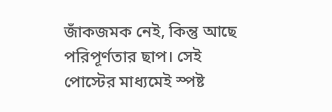জাঁকজমক নেই, কিন্তু আছে পরিপূর্ণতার ছাপ। সেই পোস্টের মাধ্যমেই স্পষ্ট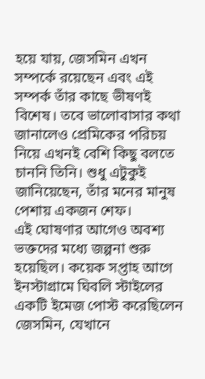হয়ে যায়, জেসমিন এখন সম্পর্কে রয়েছেন এবং এই সম্পর্ক তাঁর কাছে ভীষণই বিশেষ। তবে ভালোবাসার কথা জানালেও প্রেমিকের পরিচয় নিয়ে এখনই বেশি কিছু বলতে চাননি তিনি। শুধু এটুকুই জানিয়েছেন, তাঁর মনের মানুষ পেশায় একজন শেফ।
এই ঘোষণার আগেও অবশ্য ভক্তদের মধ্যে জল্পনা শুরু হয়েছিল। কয়েক সপ্তাহ আগে ইনস্টাগ্রামে ঘিবলি স্টাইলের একটি ইমেজ পোস্ট করেছিলেন জেসমিন, যেখানে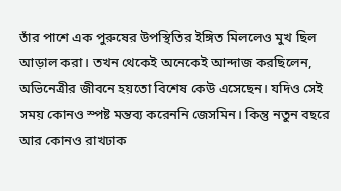তাঁর পাশে এক পুরুষের উপস্থিতির ইঙ্গিত মিললেও মুখ ছিল আড়াল করা। তখন থেকেই অনেকেই আন্দাজ করছিলেন, অভিনেত্রীর জীবনে হয়তো বিশেষ কেউ এসেছেন। যদিও সেই সময় কোনও স্পষ্ট মন্তব্য করেননি জেসমিন। কিন্তু নতুন বছরে আর কোনও রাখঢাক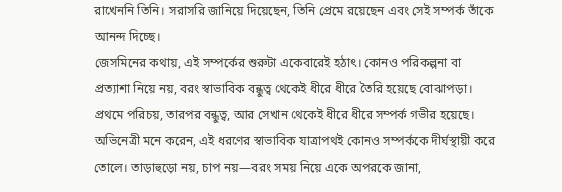রাখেননি তিনি। সরাসরি জানিয়ে দিয়েছেন, তিনি প্রেমে রয়েছেন এবং সেই সম্পর্ক তাঁকে আনন্দ দিচ্ছে।
জেসমিনের কথায়, এই সম্পর্কের শুরুটা একেবারেই হঠাৎ। কোনও পরিকল্পনা বা প্রত্যাশা নিয়ে নয়, বরং স্বাভাবিক বন্ধুত্ব থেকেই ধীরে ধীরে তৈরি হয়েছে বোঝাপড়া। প্রথমে পরিচয়, তারপর বন্ধুত্ব, আর সেখান থেকেই ধীরে ধীরে সম্পর্ক গভীর হয়েছে। অভিনেত্রী মনে করেন, এই ধরণের স্বাভাবিক যাত্রাপথই কোনও সম্পর্ককে দীর্ঘস্থায়ী করে তোলে। তাড়াহুড়ো নয়, চাপ নয়—বরং সময় নিয়ে একে অপরকে জানা,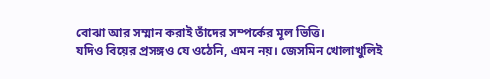বোঝা আর সম্মান করাই তাঁদের সম্পর্কের মূল ভিত্তি।
যদিও বিয়ের প্রসঙ্গও যে ওঠেনি, এমন নয়। জেসমিন খোলাখুলিই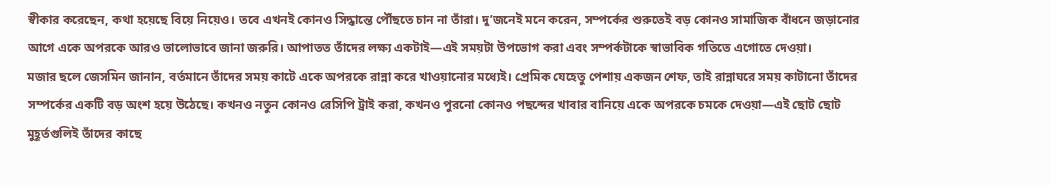স্বীকার করেছেন, কথা হয়েছে বিয়ে নিয়েও। তবে এখনই কোনও সিদ্ধান্তে পৌঁছতে চান না তাঁরা। দু’জনেই মনে করেন, সম্পর্কের শুরুতেই বড় কোনও সামাজিক বাঁধনে জড়ানোর আগে একে অপরকে আরও ভালোভাবে জানা জরুরি। আপাতত তাঁদের লক্ষ্য একটাই—এই সময়টা উপভোগ করা এবং সম্পর্কটাকে স্বাভাবিক গতিতে এগোতে দেওয়া।
মজার ছলে জেসমিন জানান, বর্তমানে তাঁদের সময় কাটে একে অপরকে রান্না করে খাওয়ানোর মধ্যেই। প্রেমিক যেহেতু পেশায় একজন শেফ, তাই রান্নাঘরে সময় কাটানো তাঁদের সম্পর্কের একটি বড় অংশ হয়ে উঠেছে। কখনও নতুন কোনও রেসিপি ট্রাই করা, কখনও পুরনো কোনও পছন্দের খাবার বানিয়ে একে অপরকে চমকে দেওয়া—এই ছোট ছোট মুহূর্তগুলিই তাঁদের কাছে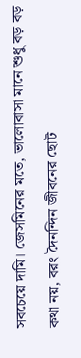সবচেয়ে দামি। জেসমিনের মতে, ভালোবাসা মানে শুধু বড় বড় কথা নয়, বরং দৈনন্দিন জীবনের ছোট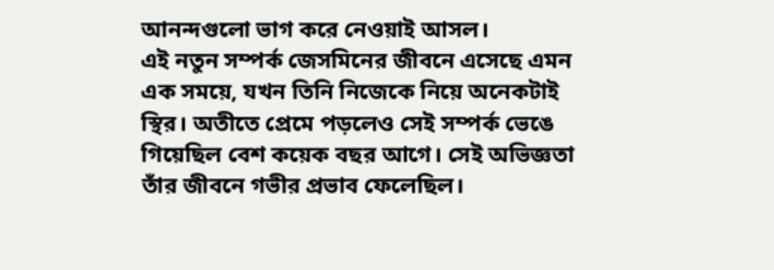আনন্দগুলো ভাগ করে নেওয়াই আসল।
এই নতুন সম্পর্ক জেসমিনের জীবনে এসেছে এমন এক সময়ে, যখন তিনি নিজেকে নিয়ে অনেকটাই স্থির। অতীতে প্রেমে পড়লেও সেই সম্পর্ক ভেঙে গিয়েছিল বেশ কয়েক বছর আগে। সেই অভিজ্ঞতা তাঁর জীবনে গভীর প্রভাব ফেলেছিল।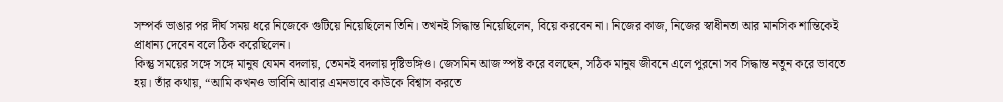সম্পর্ক ভাঙার পর দীর্ঘ সময় ধরে নিজেকে গুটিয়ে নিয়েছিলেন তিনি। তখনই সিদ্ধান্ত নিয়েছিলেন, বিয়ে করবেন না। নিজের কাজ, নিজের স্বাধীনতা আর মানসিক শান্তিকেই প্রাধান্য দেবেন বলে ঠিক করেছিলেন।
কিন্তু সময়ের সঙ্গে সঙ্গে মানুষ যেমন বদলায়, তেমনই বদলায় দৃষ্টিভঙ্গিও। জেসমিন আজ স্পষ্ট করে বলছেন, সঠিক মানুষ জীবনে এলে পুরনো সব সিদ্ধান্ত নতুন করে ভাবতে হয়। তাঁর কথায়, “আমি কখনও ভাবিনি আবার এমনভাবে কাউকে বিশ্বাস করতে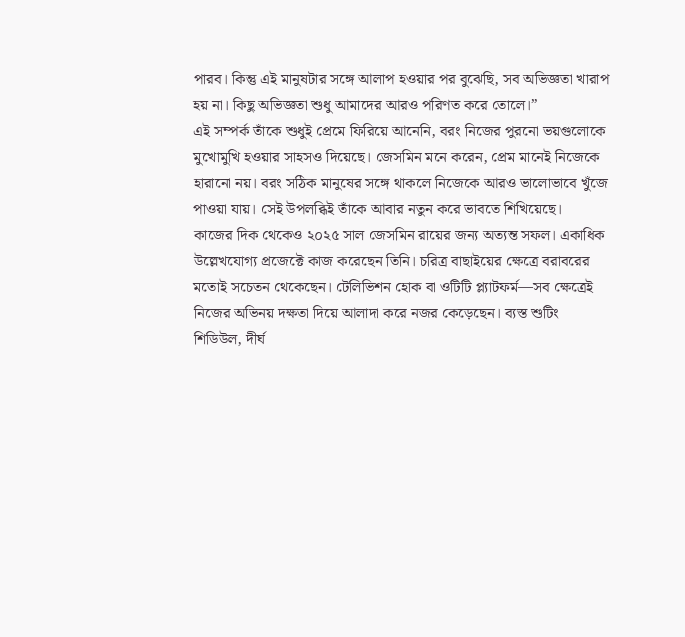পারব। কিন্তু এই মানুষটার সঙ্গে আলাপ হওয়ার পর বুঝেছি, সব অভিজ্ঞতা খারাপ হয় না। কিছু অভিজ্ঞতা শুধু আমাদের আরও পরিণত করে তোলে।”
এই সম্পর্ক তাঁকে শুধুই প্রেমে ফিরিয়ে আনেনি, বরং নিজের পুরনো ভয়গুলোকে মুখোমুখি হওয়ার সাহসও দিয়েছে। জেসমিন মনে করেন, প্রেম মানেই নিজেকে হারানো নয়। বরং সঠিক মানুষের সঙ্গে থাকলে নিজেকে আরও ভালোভাবে খুঁজে পাওয়া যায়। সেই উপলব্ধিই তাঁকে আবার নতুন করে ভাবতে শিখিয়েছে।
কাজের দিক থেকেও ২০২৫ সাল জেসমিন রায়ের জন্য অত্যন্ত সফল। একাধিক উল্লেখযোগ্য প্রজেক্টে কাজ করেছেন তিনি। চরিত্র বাছাইয়ের ক্ষেত্রে বরাবরের মতোই সচেতন থেকেছেন। টেলিভিশন হোক বা ওটিটি প্ল্যাটফর্ম—সব ক্ষেত্রেই নিজের অভিনয় দক্ষতা দিয়ে আলাদা করে নজর কেড়েছেন। ব্যস্ত শুটিং শিডিউল, দীর্ঘ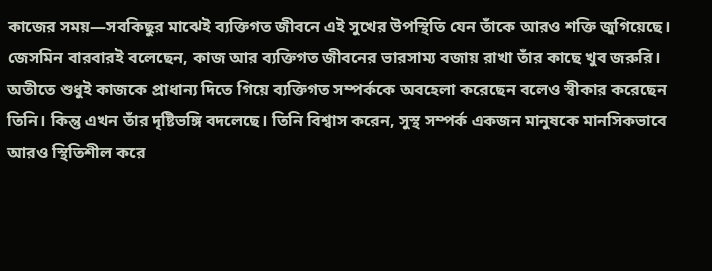কাজের সময়—সবকিছুর মাঝেই ব্যক্তিগত জীবনে এই সুখের উপস্থিতি যেন তাঁকে আরও শক্তি জুগিয়েছে।
জেসমিন বারবারই বলেছেন, কাজ আর ব্যক্তিগত জীবনের ভারসাম্য বজায় রাখা তাঁর কাছে খুব জরুরি। অতীতে শুধুই কাজকে প্রাধান্য দিতে গিয়ে ব্যক্তিগত সম্পর্ককে অবহেলা করেছেন বলেও স্বীকার করেছেন তিনি। কিন্তু এখন তাঁর দৃষ্টিভঙ্গি বদলেছে। তিনি বিশ্বাস করেন, সুস্থ সম্পর্ক একজন মানুষকে মানসিকভাবে আরও স্থিতিশীল করে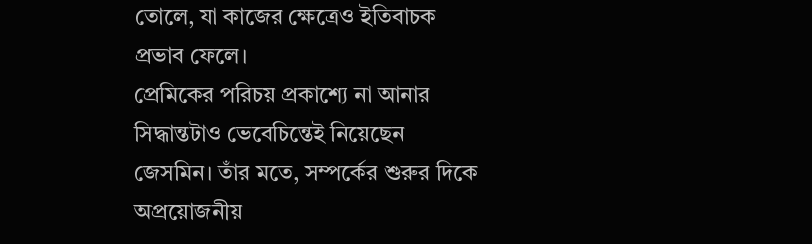তোলে, যা কাজের ক্ষেত্রেও ইতিবাচক প্রভাব ফেলে।
প্রেমিকের পরিচয় প্রকাশ্যে না আনার সিদ্ধান্তটাও ভেবেচিন্তেই নিয়েছেন জেসমিন। তাঁর মতে, সম্পর্কের শুরুর দিকে অপ্রয়োজনীয়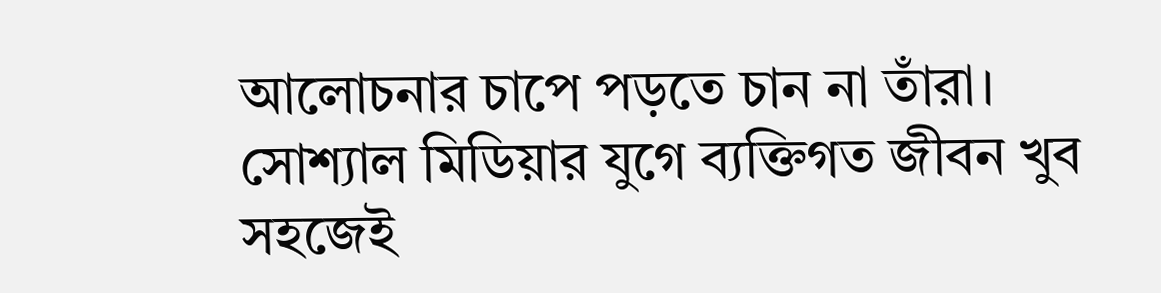আলোচনার চাপে পড়তে চান না তাঁরা। সোশ্যাল মিডিয়ার যুগে ব্যক্তিগত জীবন খুব সহজেই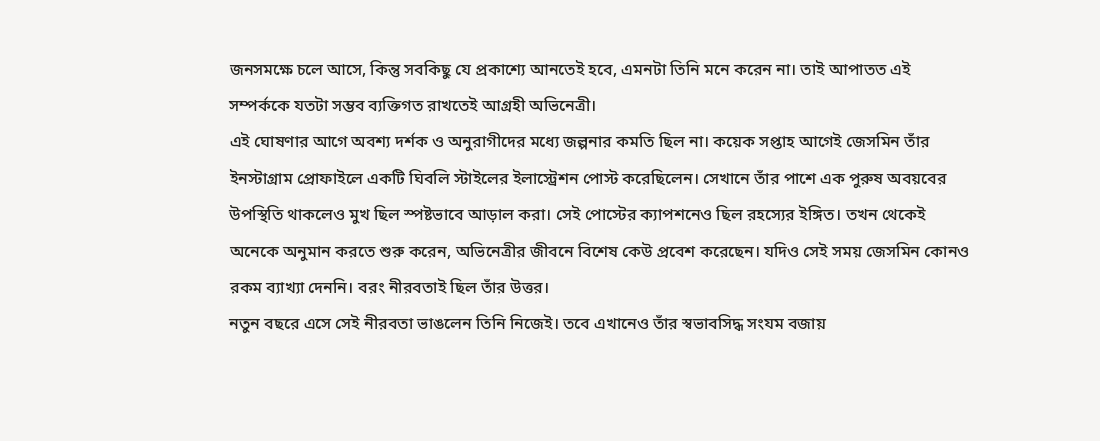জনসমক্ষে চলে আসে, কিন্তু সবকিছু যে প্রকাশ্যে আনতেই হবে, এমনটা তিনি মনে করেন না। তাই আপাতত এই সম্পর্ককে যতটা সম্ভব ব্যক্তিগত রাখতেই আগ্রহী অভিনেত্রী।
এই ঘোষণার আগে অবশ্য দর্শক ও অনুরাগীদের মধ্যে জল্পনার কমতি ছিল না। কয়েক সপ্তাহ আগেই জেসমিন তাঁর ইনস্টাগ্রাম প্রোফাইলে একটি ঘিবলি স্টাইলের ইলাস্ট্রেশন পোস্ট করেছিলেন। সেখানে তাঁর পাশে এক পুরুষ অবয়বের উপস্থিতি থাকলেও মুখ ছিল স্পষ্টভাবে আড়াল করা। সেই পোস্টের ক্যাপশনেও ছিল রহস্যের ইঙ্গিত। তখন থেকেই অনেকে অনুমান করতে শুরু করেন, অভিনেত্রীর জীবনে বিশেষ কেউ প্রবেশ করেছেন। যদিও সেই সময় জেসমিন কোনও রকম ব্যাখ্যা দেননি। বরং নীরবতাই ছিল তাঁর উত্তর।
নতুন বছরে এসে সেই নীরবতা ভাঙলেন তিনি নিজেই। তবে এখানেও তাঁর স্বভাবসিদ্ধ সংযম বজায়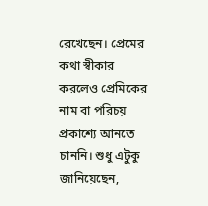রেখেছেন। প্রেমের কথা স্বীকার করলেও প্রেমিকের নাম বা পরিচয় প্রকাশ্যে আনতে চাননি। শুধু এটুকু জানিয়েছেন,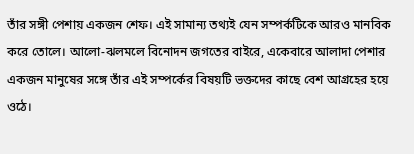তাঁর সঙ্গী পেশায় একজন শেফ। এই সামান্য তথ্যই যেন সম্পর্কটিকে আরও মানবিক করে তোলে। আলো-ঝলমলে বিনোদন জগতের বাইরে, একেবারে আলাদা পেশার একজন মানুষের সঙ্গে তাঁর এই সম্পর্কের বিষয়টি ভক্তদের কাছে বেশ আগ্রহের হয়ে ওঠে।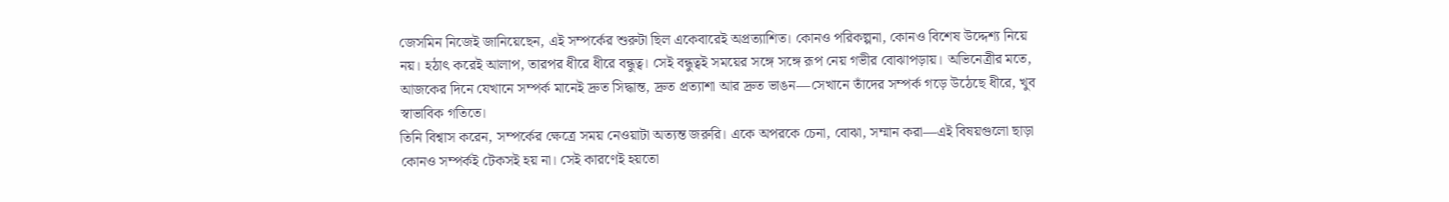জেসমিন নিজেই জানিয়েছেন, এই সম্পর্কের শুরুটা ছিল একেবারেই অপ্রত্যাশিত। কোনও পরিকল্পনা, কোনও বিশেষ উদ্দেশ্য নিয়ে নয়। হঠাৎ করেই আলাপ, তারপর ধীরে ধীরে বন্ধুত্ব। সেই বন্ধুত্বই সময়ের সঙ্গে সঙ্গে রূপ নেয় গভীর বোঝাপড়ায়। অভিনেত্রীর মতে, আজকের দিনে যেখানে সম্পর্ক মানেই দ্রুত সিদ্ধান্ত, দ্রুত প্রত্যাশা আর দ্রুত ভাঙন—সেখানে তাঁদের সম্পর্ক গড়ে উঠেছে ধীরে, খুব স্বাভাবিক গতিতে।
তিনি বিশ্বাস করেন, সম্পর্কের ক্ষেত্রে সময় নেওয়াটা অত্যন্ত জরুরি। একে অপরকে চেনা, বোঝা, সম্মান করা—এই বিষয়গুলো ছাড়া কোনও সম্পর্কই টেকসই হয় না। সেই কারণেই হয়তো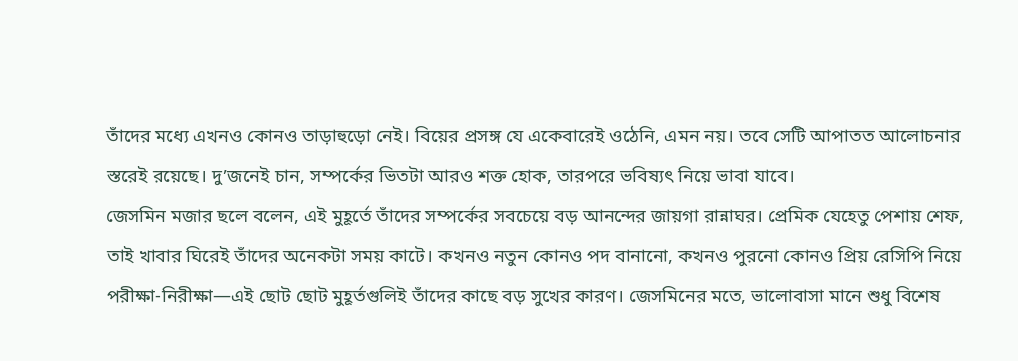তাঁদের মধ্যে এখনও কোনও তাড়াহুড়ো নেই। বিয়ের প্রসঙ্গ যে একেবারেই ওঠেনি, এমন নয়। তবে সেটি আপাতত আলোচনার স্তরেই রয়েছে। দু’জনেই চান, সম্পর্কের ভিতটা আরও শক্ত হোক, তারপরে ভবিষ্যৎ নিয়ে ভাবা যাবে।
জেসমিন মজার ছলে বলেন, এই মুহূর্তে তাঁদের সম্পর্কের সবচেয়ে বড় আনন্দের জায়গা রান্নাঘর। প্রেমিক যেহেতু পেশায় শেফ, তাই খাবার ঘিরেই তাঁদের অনেকটা সময় কাটে। কখনও নতুন কোনও পদ বানানো, কখনও পুরনো কোনও প্রিয় রেসিপি নিয়ে পরীক্ষা-নিরীক্ষা—এই ছোট ছোট মুহূর্তগুলিই তাঁদের কাছে বড় সুখের কারণ। জেসমিনের মতে, ভালোবাসা মানে শুধু বিশেষ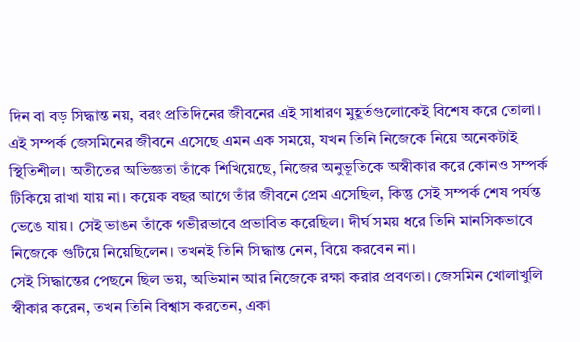দিন বা বড় সিদ্ধান্ত নয়, বরং প্রতিদিনের জীবনের এই সাধারণ মুহূর্তগুলোকেই বিশেষ করে তোলা।
এই সম্পর্ক জেসমিনের জীবনে এসেছে এমন এক সময়ে, যখন তিনি নিজেকে নিয়ে অনেকটাই স্থিতিশীল। অতীতের অভিজ্ঞতা তাঁকে শিখিয়েছে, নিজের অনুভূতিকে অস্বীকার করে কোনও সম্পর্ক টিকিয়ে রাখা যায় না। কয়েক বছর আগে তাঁর জীবনে প্রেম এসেছিল, কিন্তু সেই সম্পর্ক শেষ পর্যন্ত ভেঙে যায়। সেই ভাঙন তাঁকে গভীরভাবে প্রভাবিত করেছিল। দীর্ঘ সময় ধরে তিনি মানসিকভাবে নিজেকে গুটিয়ে নিয়েছিলেন। তখনই তিনি সিদ্ধান্ত নেন, বিয়ে করবেন না।
সেই সিদ্ধান্তের পেছনে ছিল ভয়, অভিমান আর নিজেকে রক্ষা করার প্রবণতা। জেসমিন খোলাখুলি স্বীকার করেন, তখন তিনি বিশ্বাস করতেন, একা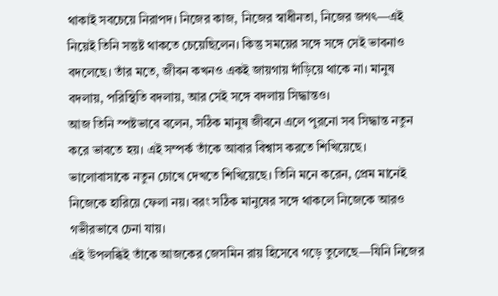থাকাই সবচেয়ে নিরাপদ। নিজের কাজ, নিজের স্বাধীনতা, নিজের জগৎ—এই নিয়েই তিনি সন্তুষ্ট থাকতে চেয়েছিলেন। কিন্তু সময়ের সঙ্গে সঙ্গে সেই ভাবনাও বদলেছে। তাঁর মতে, জীবন কখনও একই জায়গায় দাঁড়িয়ে থাকে না। মানুষ বদলায়, পরিস্থিতি বদলায়, আর সেই সঙ্গে বদলায় সিদ্ধান্তও।
আজ তিনি স্পষ্টভাবে বলেন, সঠিক মানুষ জীবনে এলে পুরনো সব সিদ্ধান্ত নতুন করে ভাবতে হয়। এই সম্পর্ক তাঁকে আবার বিশ্বাস করতে শিখিয়েছে। ভালোবাসাকে নতুন চোখে দেখতে শিখিয়েছে। তিনি মনে করেন, প্রেম মানেই নিজেকে হারিয়ে ফেলা নয়। বরং সঠিক মানুষের সঙ্গে থাকলে নিজেকে আরও গভীরভাবে চেনা যায়।
এই উপলব্ধিই তাঁকে আজকের জেসমিন রায় হিসেবে গড়ে তুলেছে—যিনি নিজের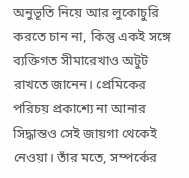অনুভূতি নিয়ে আর লুকোচুরি করতে চান না, কিন্তু একই সঙ্গে ব্যক্তিগত সীমারেখাও অটুট রাখতে জানেন। প্রেমিকের পরিচয় প্রকাশ্যে না আনার সিদ্ধান্তও সেই জায়গা থেকেই নেওয়া। তাঁর মতে, সম্পর্কের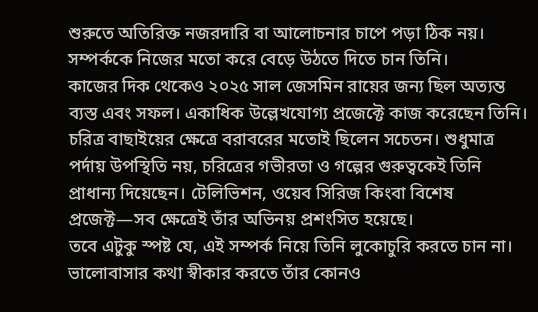শুরুতে অতিরিক্ত নজরদারি বা আলোচনার চাপে পড়া ঠিক নয়। সম্পর্ককে নিজের মতো করে বেড়ে উঠতে দিতে চান তিনি।
কাজের দিক থেকেও ২০২৫ সাল জেসমিন রায়ের জন্য ছিল অত্যন্ত ব্যস্ত এবং সফল। একাধিক উল্লেখযোগ্য প্রজেক্টে কাজ করেছেন তিনি। চরিত্র বাছাইয়ের ক্ষেত্রে বরাবরের মতোই ছিলেন সচেতন। শুধুমাত্র পর্দায় উপস্থিতি নয়, চরিত্রের গভীরতা ও গল্পের গুরুত্বকেই তিনি প্রাধান্য দিয়েছেন। টেলিভিশন, ওয়েব সিরিজ কিংবা বিশেষ প্রজেক্ট—সব ক্ষেত্রেই তাঁর অভিনয় প্রশংসিত হয়েছে।
তবে এটুকু স্পষ্ট যে, এই সম্পর্ক নিয়ে তিনি লুকোচুরি করতে চান না। ভালোবাসার কথা স্বীকার করতে তাঁর কোনও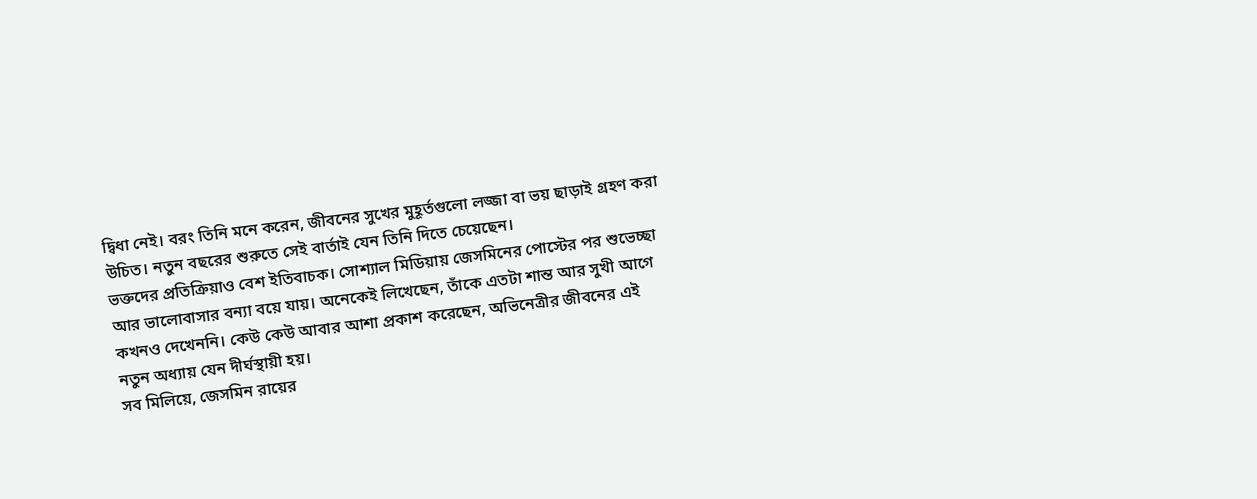দ্বিধা নেই। বরং তিনি মনে করেন, জীবনের সুখের মুহূর্তগুলো লজ্জা বা ভয় ছাড়াই গ্রহণ করা উচিত। নতুন বছরের শুরুতে সেই বার্তাই যেন তিনি দিতে চেয়েছেন।
ভক্তদের প্রতিক্রিয়াও বেশ ইতিবাচক। সোশ্যাল মিডিয়ায় জেসমিনের পোস্টের পর শুভেচ্ছা আর ভালোবাসার বন্যা বয়ে যায়। অনেকেই লিখেছেন, তাঁকে এতটা শান্ত আর সুখী আগে কখনও দেখেননি। কেউ কেউ আবার আশা প্রকাশ করেছেন, অভিনেত্রীর জীবনের এই নতুন অধ্যায় যেন দীর্ঘস্থায়ী হয়।
সব মিলিয়ে, জেসমিন রায়ের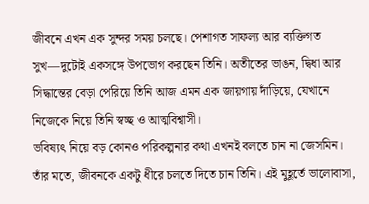জীবনে এখন এক সুন্দর সময় চলছে। পেশাগত সাফল্য আর ব্যক্তিগত সুখ—দুটোই একসঙ্গে উপভোগ করছেন তিনি। অতীতের ভাঙন, দ্বিধা আর সিদ্ধান্তের বেড়া পেরিয়ে তিনি আজ এমন এক জায়গায় দাঁড়িয়ে, যেখানে নিজেকে নিয়ে তিনি স্বচ্ছ ও আত্মবিশ্বাসী।
ভবিষ্যৎ নিয়ে বড় কোনও পরিকল্পনার কথা এখনই বলতে চান না জেসমিন। তাঁর মতে, জীবনকে একটু ধীরে চলতে দিতে চান তিনি। এই মুহূর্তে ভালোবাসা,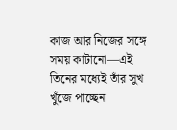কাজ আর নিজের সঙ্গে সময় কাটানো—এই তিনের মধ্যেই তাঁর সুখ খুঁজে পাচ্ছেন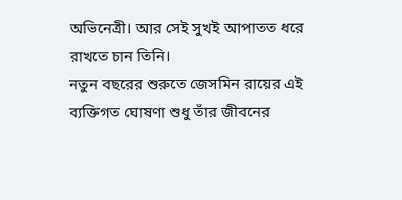অভিনেত্রী। আর সেই সুখই আপাতত ধরে রাখতে চান তিনি।
নতুন বছরের শুরুতে জেসমিন রায়ের এই ব্যক্তিগত ঘোষণা শুধু তাঁর জীবনের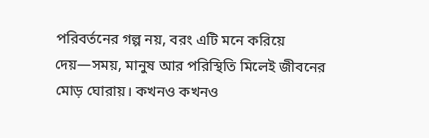পরিবর্তনের গল্প নয়, বরং এটি মনে করিয়ে দেয়—সময়, মানুষ আর পরিস্থিতি মিলেই জীবনের মোড় ঘোরায়। কখনও কখনও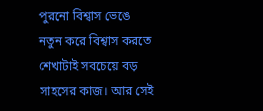পুরনো বিশ্বাস ভেঙে নতুন করে বিশ্বাস করতে শেখাটাই সবচেয়ে বড় সাহসের কাজ। আর সেই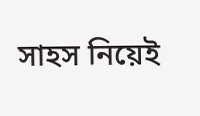সাহস নিয়েই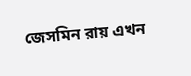জেসমিন রায় এখন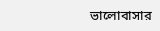ভালোবাসার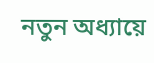নতুন অধ্যায়ে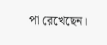পা রেখেছেন।